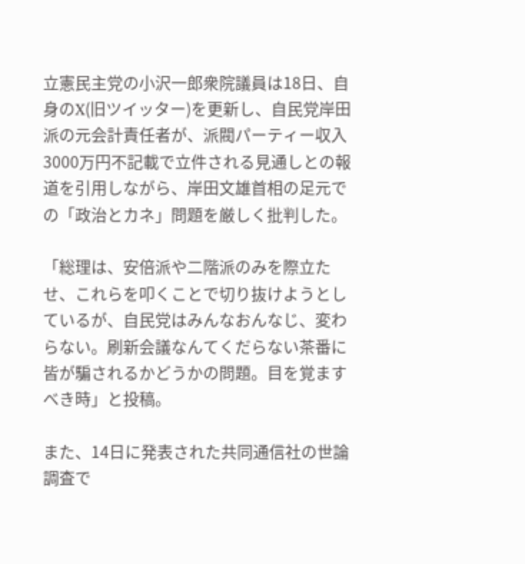立憲民主党の小沢一郎衆院議員は18日、自身のX(旧ツイッター)を更新し、自民党岸田派の元会計責任者が、派閥パーティー収入3000万円不記載で立件される見通しとの報道を引用しながら、岸田文雄首相の足元での「政治とカネ」問題を厳しく批判した。

「総理は、安倍派や二階派のみを際立たせ、これらを叩くことで切り抜けようとしているが、自民党はみんなおんなじ、変わらない。刷新会議なんてくだらない茶番に皆が騙されるかどうかの問題。目を覚ますべき時」と投稿。

また、14日に発表された共同通信社の世論調査で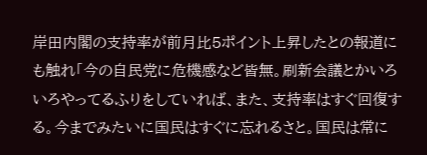岸田内閣の支持率が前月比5ポイント上昇したとの報道にも触れ「今の自民党に危機感など皆無。刷新会議とかいろいろやってるふりをしていれば、また、支持率はすぐ回復する。今までみたいに国民はすぐに忘れるさと。国民は常に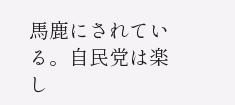馬鹿にされている。自民党は楽し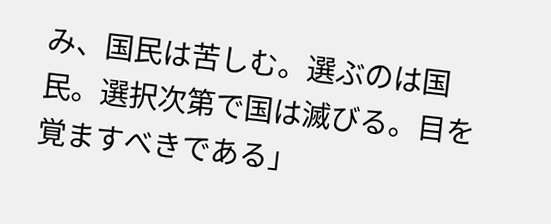み、国民は苦しむ。選ぶのは国民。選択次第で国は滅びる。目を覚ますべきである」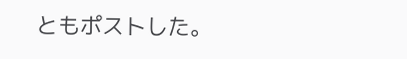ともポストした。